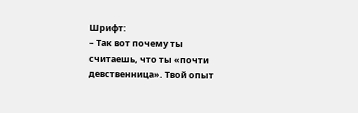Шрифт:
– Так вот почему ты считаешь, что ты «почти девственница». Твой опыт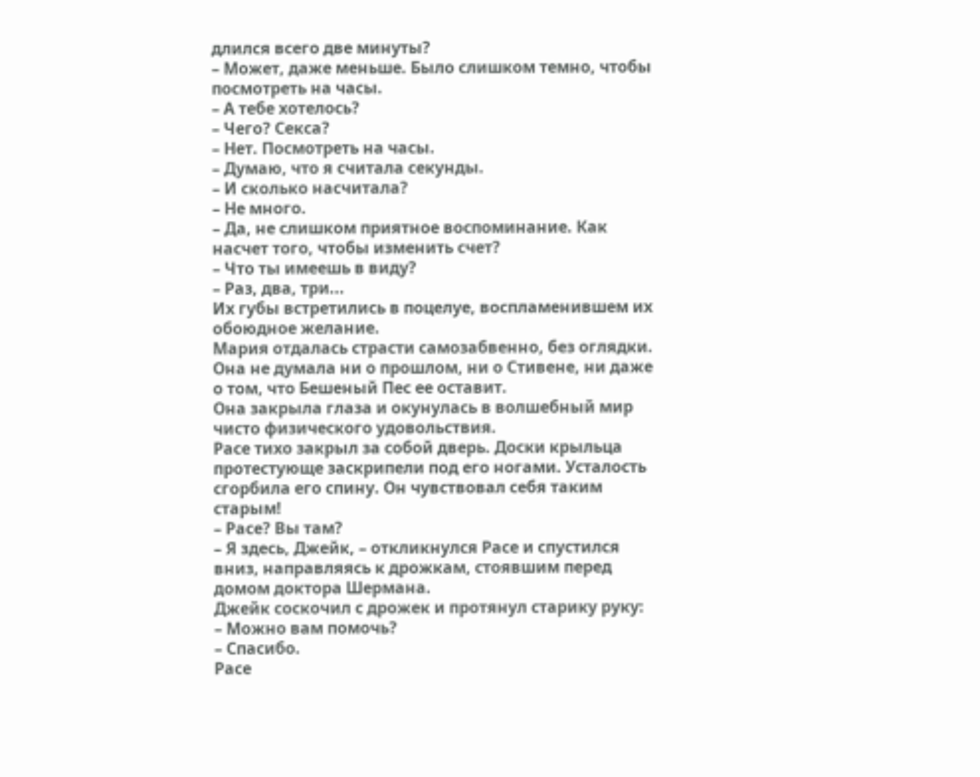длился всего две минуты?
– Может, даже меньше. Было слишком темно, чтобы посмотреть на часы.
– А тебе хотелось?
– Чего? Секса?
– Нет. Посмотреть на часы.
– Думаю, что я считала секунды.
– И сколько насчитала?
– Не много.
– Да, не слишком приятное воспоминание. Как насчет того, чтобы изменить счет?
– Что ты имеешь в виду?
– Раз, два, три...
Их губы встретились в поцелуе, воспламенившем их обоюдное желание.
Мария отдалась страсти самозабвенно, без оглядки. Она не думала ни о прошлом, ни о Стивене, ни даже о том, что Бешеный Пес ее оставит.
Она закрыла глаза и окунулась в волшебный мир чисто физического удовольствия.
Расе тихо закрыл за собой дверь. Доски крыльца протестующе заскрипели под его ногами. Усталость сгорбила его спину. Он чувствовал себя таким старым!
– Расе? Вы там?
– Я здесь, Джейк, – откликнулся Расе и спустился вниз, направляясь к дрожкам, стоявшим перед домом доктора Шермана.
Джейк соскочил с дрожек и протянул старику руку:
– Можно вам помочь?
– Спасибо.
Расе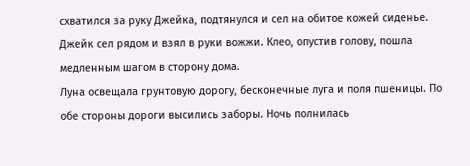схватился за руку Джейка, подтянулся и сел на обитое кожей сиденье.
Джейк сел рядом и взял в руки вожжи. Клео, опустив голову, пошла медленным шагом в сторону дома.
Луна освещала грунтовую дорогу, бесконечные луга и поля пшеницы. По обе стороны дороги высились заборы. Ночь полнилась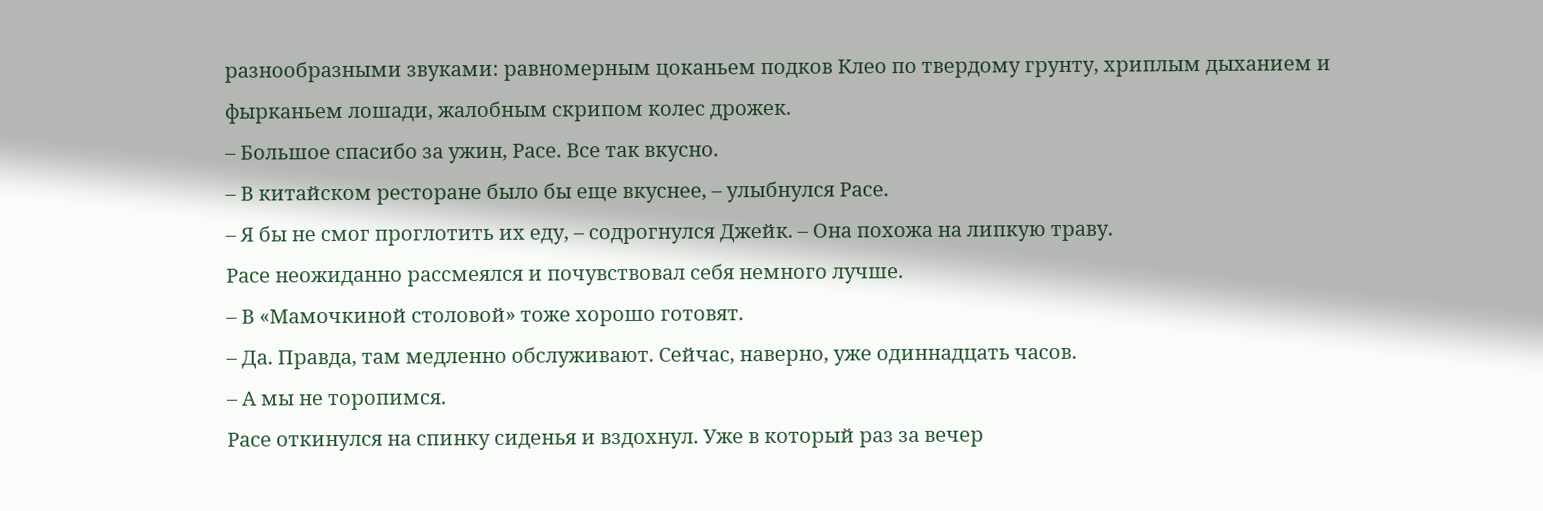разнообразными звуками: равномерным цоканьем подков Клео по твердому грунту, хриплым дыханием и фырканьем лошади, жалобным скрипом колес дрожек.
– Большое спасибо за ужин, Расе. Все так вкусно.
– В китайском ресторане было бы еще вкуснее, – улыбнулся Расе.
– Я бы не смог проглотить их еду, – содрогнулся Джейк. – Она похожа на липкую траву.
Расе неожиданно рассмеялся и почувствовал себя немного лучше.
– В «Мамочкиной столовой» тоже хорошо готовят.
– Да. Правда, там медленно обслуживают. Сейчас, наверно, уже одиннадцать часов.
– А мы не торопимся.
Расе откинулся на спинку сиденья и вздохнул. Уже в который раз за вечер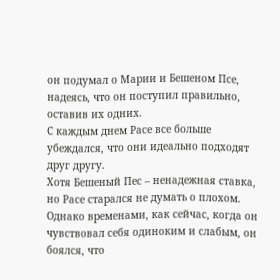он подумал о Марии и Бешеном Псе, надеясь, что он поступил правильно, оставив их одних.
С каждым днем Расе все больше убеждался, что они идеально подходят друг другу.
Хотя Бешеный Пес – ненадежная ставка, но Расе старался не думать о плохом. Однако временами, как сейчас, когда он чувствовал себя одиноким и слабым, он боялся, что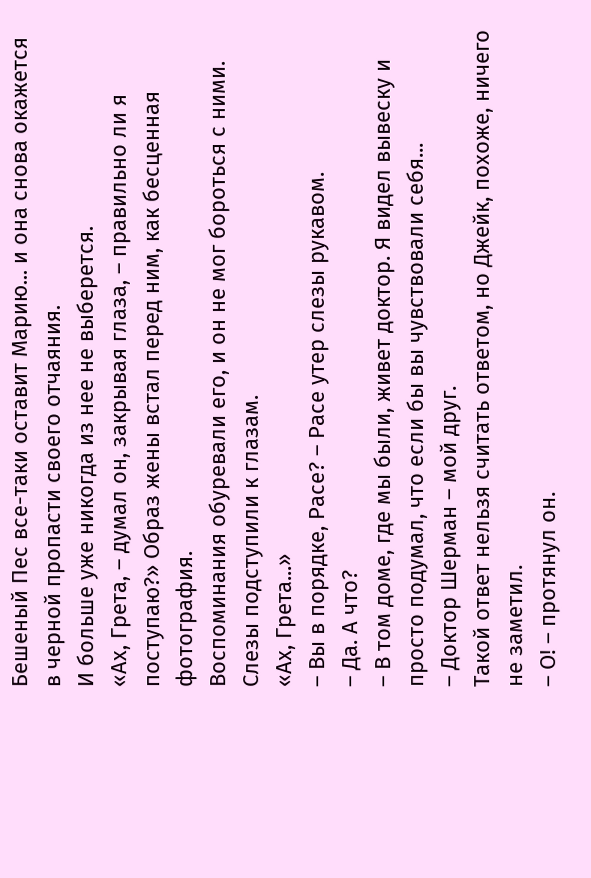Бешеный Пес все-таки оставит Марию... и она снова окажется в черной пропасти своего отчаяния.
И больше уже никогда из нее не выберется.
«Ах, Грета, – думал он, закрывая глаза, – правильно ли я поступаю?» Образ жены встал перед ним, как бесценная фотография.
Воспоминания обуревали его, и он не мог бороться с ними. Слезы подступили к глазам.
«Ах, Грета...»
– Вы в порядке, Расе? – Расе утер слезы рукавом.
– Да. А что?
– В том доме, где мы были, живет доктор. Я видел вывеску и просто подумал, что если бы вы чувствовали себя...
– Доктор Шерман – мой друг.
Такой ответ нельзя считать ответом, но Джейк, похоже, ничего не заметил.
– О! – протянул он.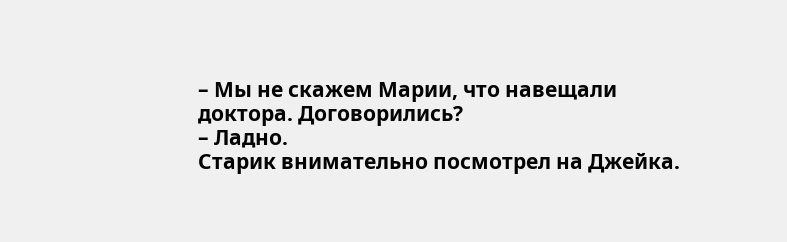– Мы не скажем Марии, что навещали доктора. Договорились?
– Ладно.
Старик внимательно посмотрел на Джейка.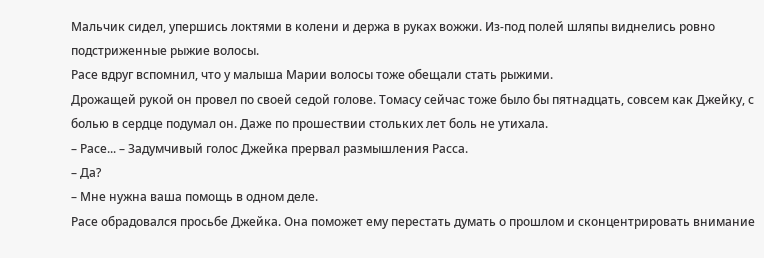Мальчик сидел, упершись локтями в колени и держа в руках вожжи. Из-под полей шляпы виднелись ровно подстриженные рыжие волосы.
Расе вдруг вспомнил, что у малыша Марии волосы тоже обещали стать рыжими.
Дрожащей рукой он провел по своей седой голове. Томасу сейчас тоже было бы пятнадцать, совсем как Джейку, с болью в сердце подумал он. Даже по прошествии стольких лет боль не утихала.
– Расе... – Задумчивый голос Джейка прервал размышления Расса.
– Да?
– Мне нужна ваша помощь в одном деле.
Расе обрадовался просьбе Джейка. Она поможет ему перестать думать о прошлом и сконцентрировать внимание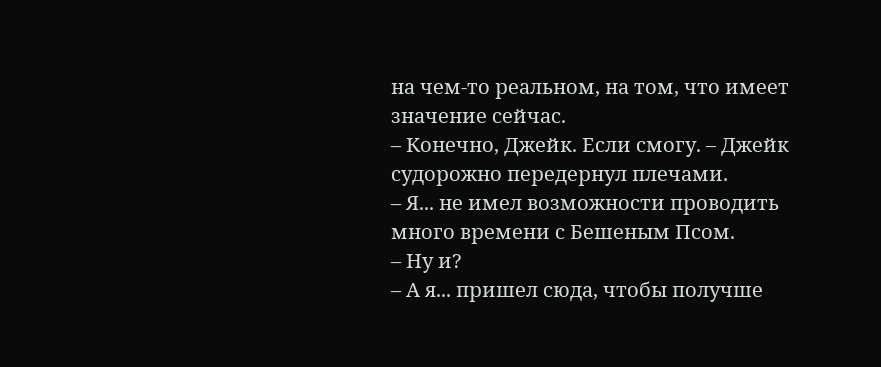на чем-то реальном, на том, что имеет значение сейчас.
– Конечно, Джейк. Если смогу. – Джейк судорожно передернул плечами.
– Я... не имел возможности проводить много времени с Бешеным Псом.
– Ну и?
– А я... пришел сюда, чтобы получше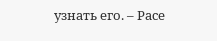узнать его. – Расе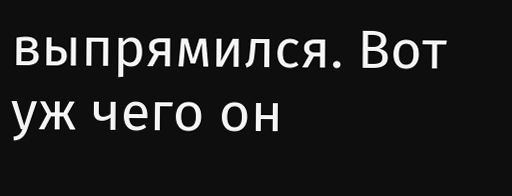выпрямился. Вот уж чего он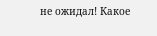не ожидал! Какое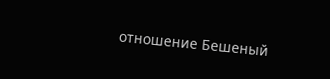отношение Бешеный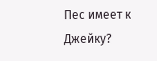Пес имеет к Джейку?